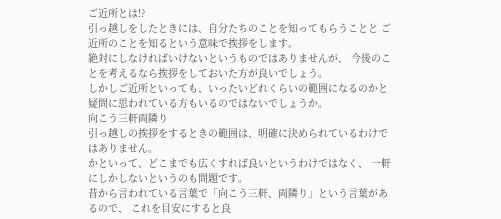ご近所とは!?
引っ越しをしたときには、自分たちのことを知ってもらうことと ご近所のことを知るという意味で挨拶をします。
絶対にしなければいけないというものではありませんが、 今後のことを考えるなら挨拶をしておいた方が良いでしょう。
しかしご近所といっても、いったいどれくらいの範囲になるのかと 疑問に思われている方もいるのではないでしょうか。
向こう三軒両隣り
引っ越しの挨拶をするときの範囲は、明確に決められているわけではありません。
かといって、どこまでも広くすれば良いというわけではなく、 一軒にしかしないというのも問題です。
昔から言われている言葉で「向こう三軒、両隣り」という言葉があるので、 これを目安にすると良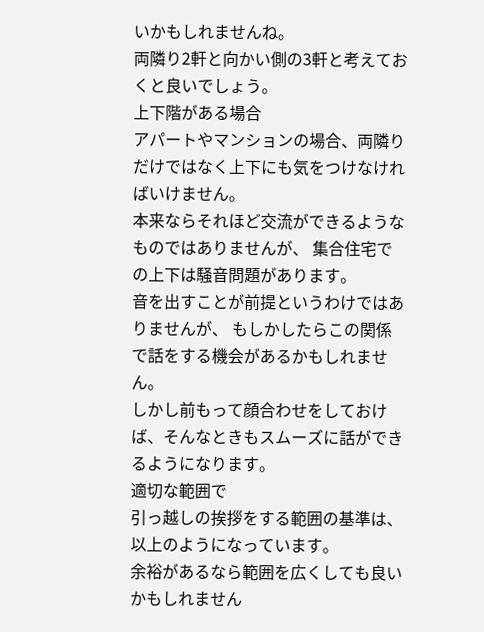いかもしれませんね。
両隣り2軒と向かい側の3軒と考えておくと良いでしょう。
上下階がある場合
アパートやマンションの場合、両隣りだけではなく上下にも気をつけなければいけません。
本来ならそれほど交流ができるようなものではありませんが、 集合住宅での上下は騒音問題があります。
音を出すことが前提というわけではありませんが、 もしかしたらこの関係で話をする機会があるかもしれません。
しかし前もって顔合わせをしておけば、そんなときもスムーズに話ができるようになります。
適切な範囲で
引っ越しの挨拶をする範囲の基準は、以上のようになっています。
余裕があるなら範囲を広くしても良いかもしれません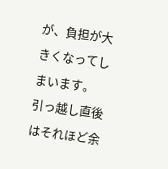が、負担が大きくなってしまいます。
引っ越し直後はそれほど余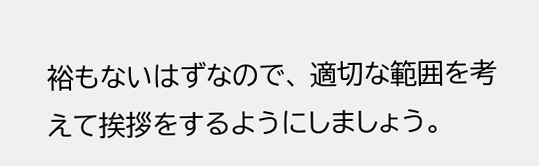裕もないはずなので、 適切な範囲を考えて挨拶をするようにしましょう。